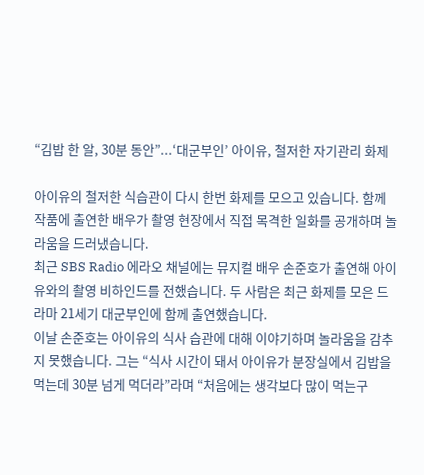“김밥 한 알, 30분 동안”...‘대군부인’ 아이유, 철저한 자기관리 화제

아이유의 철저한 식습관이 다시 한번 화제를 모으고 있습니다. 함께 작품에 출연한 배우가 촬영 현장에서 직접 목격한 일화를 공개하며 놀라움을 드러냈습니다.
최근 SBS Radio 에라오 채널에는 뮤지컬 배우 손준호가 출연해 아이유와의 촬영 비하인드를 전했습니다. 두 사람은 최근 화제를 모은 드라마 21세기 대군부인에 함께 출연했습니다.
이날 손준호는 아이유의 식사 습관에 대해 이야기하며 놀라움을 감추지 못했습니다. 그는 “식사 시간이 돼서 아이유가 분장실에서 김밥을 먹는데 30분 넘게 먹더라”라며 “처음에는 생각보다 많이 먹는구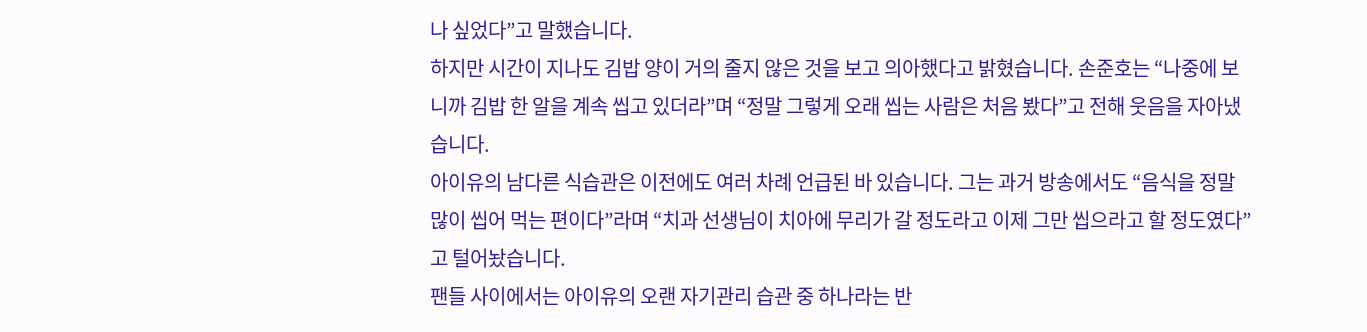나 싶었다”고 말했습니다.
하지만 시간이 지나도 김밥 양이 거의 줄지 않은 것을 보고 의아했다고 밝혔습니다. 손준호는 “나중에 보니까 김밥 한 알을 계속 씹고 있더라”며 “정말 그렇게 오래 씹는 사람은 처음 봤다”고 전해 웃음을 자아냈습니다.
아이유의 남다른 식습관은 이전에도 여러 차례 언급된 바 있습니다. 그는 과거 방송에서도 “음식을 정말 많이 씹어 먹는 편이다”라며 “치과 선생님이 치아에 무리가 갈 정도라고 이제 그만 씹으라고 할 정도였다”고 털어놨습니다.
팬들 사이에서는 아이유의 오랜 자기관리 습관 중 하나라는 반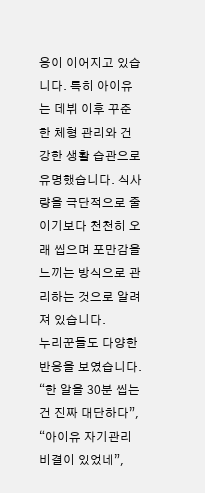응이 이어지고 있습니다. 특히 아이유는 데뷔 이후 꾸준한 체형 관리와 건강한 생활 습관으로 유명했습니다. 식사량을 극단적으로 줄이기보다 천천히 오래 씹으며 포만감을 느끼는 방식으로 관리하는 것으로 알려져 있습니다.
누리꾼들도 다양한 반응을 보였습니다. “한 알을 30분 씹는 건 진짜 대단하다”, “아이유 자기관리 비결이 있었네”,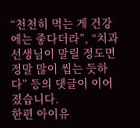“천천히 먹는 게 건강에는 좋다더라”, “치과 선생님이 말릴 정도면 정말 많이 씹는 듯하다” 등의 댓글이 이어졌습니다.
한편 아이유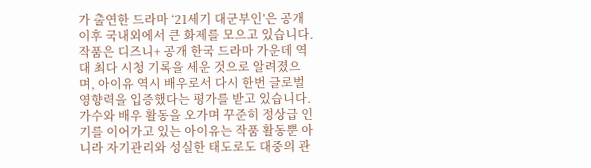가 출연한 드라마 ‘21세기 대군부인’은 공개 이후 국내외에서 큰 화제를 모으고 있습니다. 작품은 디즈니+ 공개 한국 드라마 가운데 역대 최다 시청 기록을 세운 것으로 알려졌으며, 아이유 역시 배우로서 다시 한번 글로벌 영향력을 입증했다는 평가를 받고 있습니다.
가수와 배우 활동을 오가며 꾸준히 정상급 인기를 이어가고 있는 아이유는 작품 활동뿐 아니라 자기관리와 성실한 태도로도 대중의 관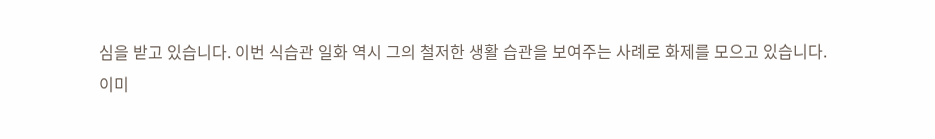심을 받고 있습니다. 이번 식습관 일화 역시 그의 철저한 생활 습관을 보여주는 사례로 화제를 모으고 있습니다.
이미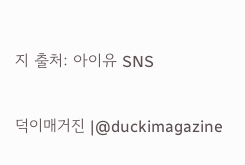지 출처: 아이유 SNS

덕이매거진 |@duckimagazine